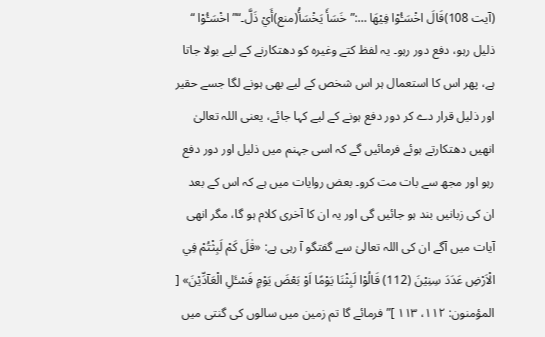(آیت 108)قَالَ اخْسَـُٔوْا فِيْهَا …:” خَسَأَ يَخْسَأُ(منع)أَيْ ذَلَّ۔“” اخْسَـُٔوْا “ ذلیل رہو، دفع دور رہو۔ یہ لفظ کتے وغیرہ کو دھتکارنے کے لیے بولا جاتا ہے، پھر اس کا استعمال ہر اس شخص کے لیے بھی ہونے لگا جسے حقیر اور ذلیل قرار دے کر دور دفع ہونے کے لیے کہا جائے، یعنی اللہ تعالیٰ انھیں دھتکارتے ہوئے فرمائیں گے کہ اسی جہنم میں ذلیل اور دور دفع رہو اور مجھ سے بات مت کرو۔ بعض روایات میں ہے کہ اس کے بعد ان کی زبانیں بند ہو جائیں گی اور یہ ان کا آخری کلام ہو گا، مگر انھی آیات میں آگے ان کی اللہ تعالیٰ سے گفتگو آ رہی ہے: «قٰلَ كَمْ لَبِثْتُمْ فِي الْاَرْضِ عَدَدَ سِنِيْنَ (112) قَالُوْا لَبِثْنَا يَوْمًا اَوْ بَعْضَ يَوْمٍ فَسْـَٔلِ الْعَآدِّيْنَ» [ المؤمنون: ۱۱۲، ۱۱۳ ]”فرمائے گا تم زمین میں سالوں کی گنتی میں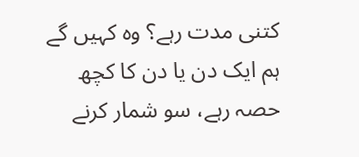کتنی مدت رہے؟ وہ کہیں گے ہم ایک دن یا دن کا کچھ حصہ رہے، سو شمار کرنے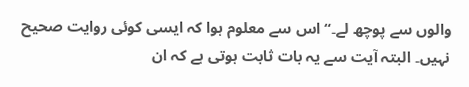والوں سے پوچھ لے۔“ اس سے معلوم ہوا کہ ایسی کوئی روایت صحیح نہیں۔ البتہ آیت سے یہ بات ثابت ہوتی ہے کہ ان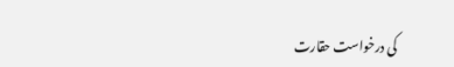کی درخواست حقارت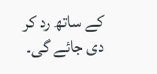کے ساتھ رد کر دی جائے گی۔